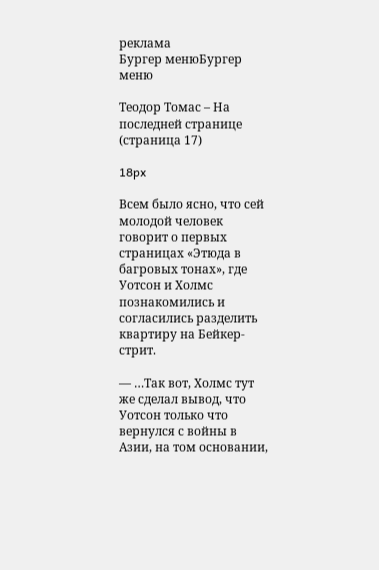реклама
Бургер менюБургер меню

Теодор Томас – На последней странице (страница 17)

18px

Всем было ясно, что сей молодой человек говорит о первых страницах «Этюда в багровых тонах», где Уотсон и Холмс познакомились и согласились разделить квартиру на Бейкер-стрит.

— …Так вот, Холмс тут же сделал вывод, что Уотсон только что вернулся с войны в Азии, на том основании,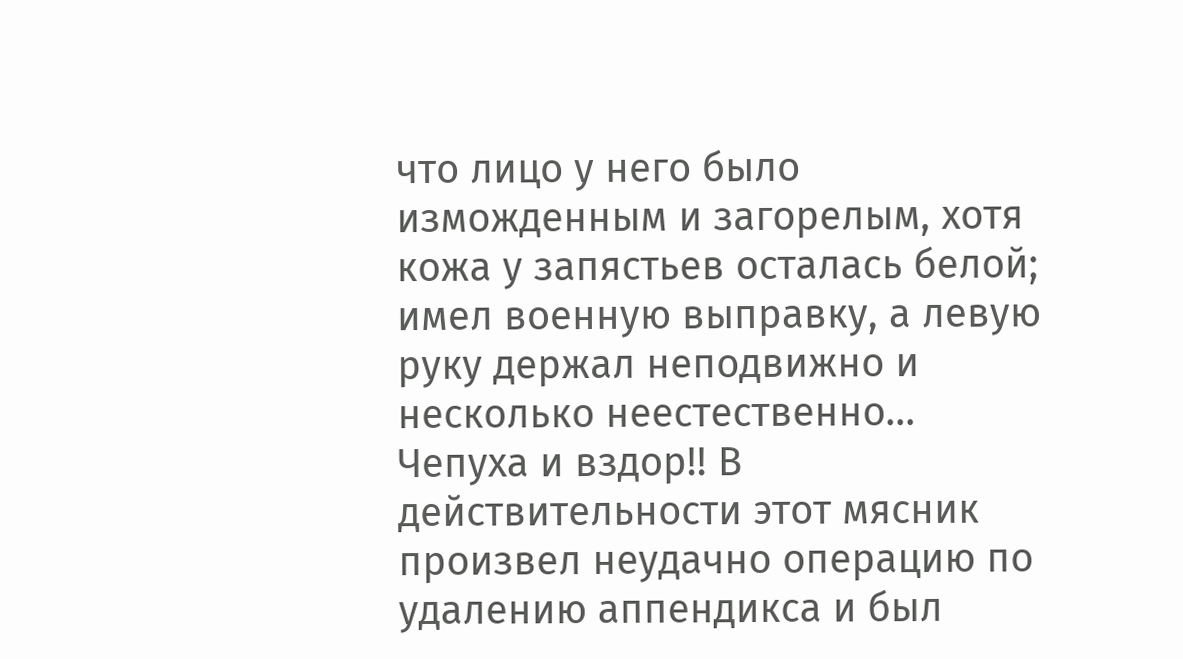что лицо у него было изможденным и загорелым, хотя кожа у запястьев осталась белой; имел военную выправку, а левую руку держал неподвижно и несколько неестественно… Чепуха и вздор!! В действительности этот мясник произвел неудачно операцию по удалению аппендикса и был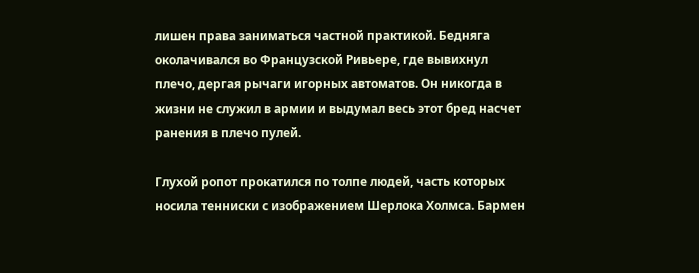лишен права заниматься частной практикой. Бедняга околачивался во Французской Ривьере, где вывихнул плечо, дергая рычаги игорных автоматов. Он никогда в жизни не служил в армии и выдумал весь этот бред насчет ранения в плечо пулей.

Глухой ропот прокатился по толпе людей, часть которых носила тенниски с изображением Шерлока Холмса. Бармен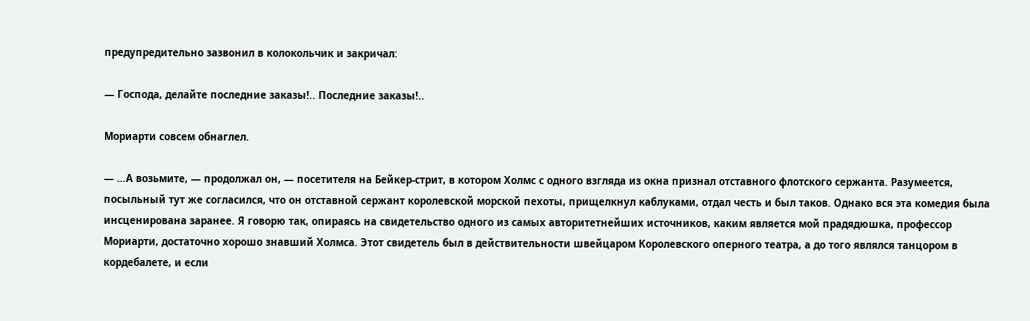предупредительно зазвонил в колокольчик и закричал:

— Господа, делайте последние заказы!.. Последние заказы!..

Мориарти совсем обнаглел.

— …А возьмите, — продолжал он, — посетителя на Бейкер-стрит, в котором Холмс с одного взгляда из окна признал отставного флотского сержанта. Разумеется, посыльный тут же согласился, что он отставной сержант королевской морской пехоты, прищелкнул каблуками, отдал честь и был таков. Однако вся эта комедия была инсценирована заранее. Я говорю так, опираясь на свидетельство одного из самых авторитетнейших источников, каким является мой прадядюшка, профессор Мориарти, достаточно хорошо знавший Холмса. Этот свидетель был в действительности швейцаром Королевского оперного театра, а до того являлся танцором в кордебалете, и если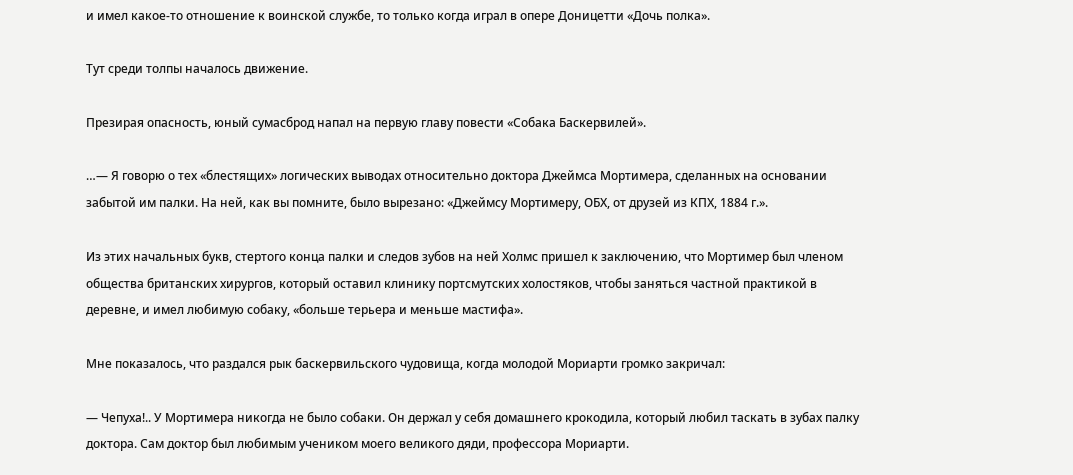и имел какое-то отношение к воинской службе, то только когда играл в опере Доницетти «Дочь полка».

Тут среди толпы началось движение.

Презирая опасность, юный сумасброд напал на первую главу повести «Собака Баскервилей».

…— Я говорю о тех «блестящих» логических выводах относительно доктора Джеймса Мортимера, сделанных на основании забытой им палки. На ней, как вы помните, было вырезано: «Джеймсу Мортимеру, ОБХ, от друзей из КПХ, 1884 г.».

Из этих начальных букв, стертого конца палки и следов зубов на ней Холмс пришел к заключению, что Мортимер был членом общества британских хирургов, который оставил клинику портсмутских холостяков, чтобы заняться частной практикой в деревне, и имел любимую собаку, «больше терьера и меньше мастифа».

Мне показалось, что раздался рык баскервильского чудовища, когда молодой Мориарти громко закричал:

— Чепуха!.. У Мортимера никогда не было собаки. Он держал у себя домашнего крокодила, который любил таскать в зубах палку доктора. Сам доктор был любимым учеником моего великого дяди, профессора Мориарти.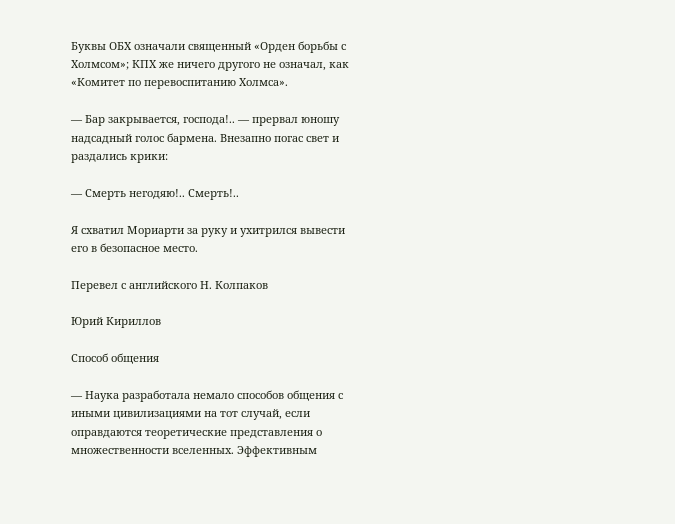Буквы ОБХ означали священный «Орден борьбы с Холмсом»; КПХ же ничего другого не означал, как «Комитет по перевоспитанию Холмса».

— Бар закрывается, господа!.. — прервал юношу надсадный голос бармена. Внезапно погас свет и раздались крики:

— Смерть негодяю!.. Смерть!..

Я схватил Мориарти за руку и ухитрился вывести его в безопасное место.

Перевел с английского Н. Колпаков

Юрий Кириллов

Способ общения

— Наука разработала немало способов общения с иными цивилизациями на тот случай, если оправдаются теоретические представления о множественности вселенных. Эффективным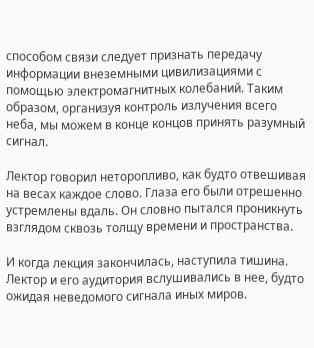способом связи следует признать передачу информации внеземными цивилизациями с помощью электромагнитных колебаний. Таким образом, организуя контроль излучения всего неба, мы можем в конце концов принять разумный сигнал.

Лектор говорил неторопливо, как будто отвешивая на весах каждое слово. Глаза его были отрешенно устремлены вдаль. Он словно пытался проникнуть взглядом сквозь толщу времени и пространства.

И когда лекция закончилась, наступила тишина. Лектор и его аудитория вслушивались в нее, будто ожидая неведомого сигнала иных миров.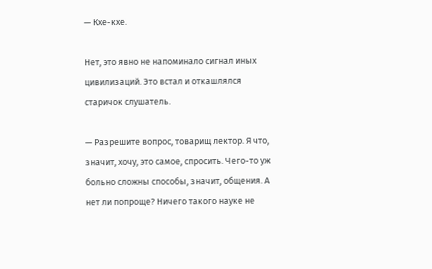— Кхе-кхе.

Нет, это явно не напоминало сигнал иных цивилизаций. Это встал и откашлялся старичок слушатель.

— Разрешите вопрос, товарищ лектор. Я что, значит, хочу, это самое, спросить. Чего-то уж больно сложны способы, значит, общения. А нет ли попроще? Ничего такого науке не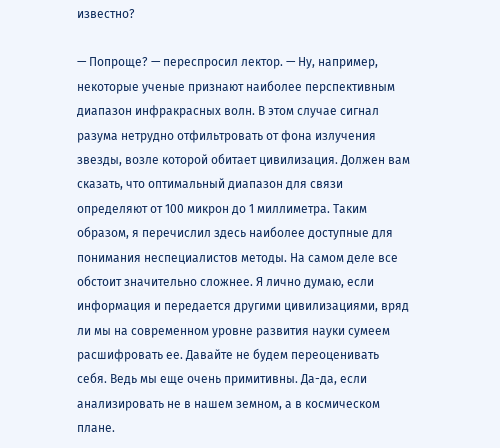известно?

— Попроще? — переспросил лектор. — Ну, например, некоторые ученые признают наиболее перспективным диапазон инфракрасных волн. В этом случае сигнал разума нетрудно отфильтровать от фона излучения звезды, возле которой обитает цивилизация. Должен вам сказать, что оптимальный диапазон для связи определяют от 100 микрон до 1 миллиметра. Таким образом, я перечислил здесь наиболее доступные для понимания неспециалистов методы. На самом деле все обстоит значительно сложнее. Я лично думаю, если информация и передается другими цивилизациями, вряд ли мы на современном уровне развития науки сумеем расшифровать ее. Давайте не будем переоценивать себя. Ведь мы еще очень примитивны. Да-да, если анализировать не в нашем земном, а в космическом плане.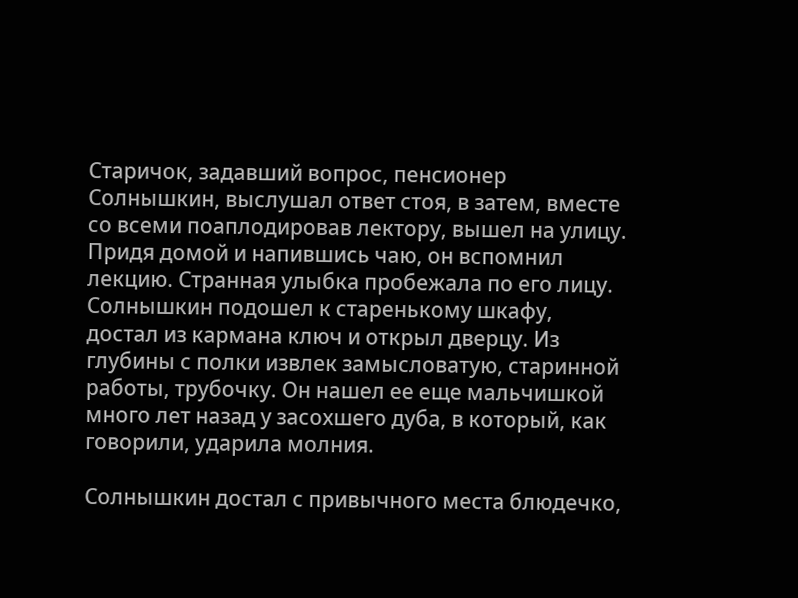Старичок, задавший вопрос, пенсионер Солнышкин, выслушал ответ стоя, в затем, вместе со всеми поаплодировав лектору, вышел на улицу. Придя домой и напившись чаю, он вспомнил лекцию. Странная улыбка пробежала по его лицу. Солнышкин подошел к старенькому шкафу, достал из кармана ключ и открыл дверцу. Из глубины с полки извлек замысловатую, старинной работы, трубочку. Он нашел ее еще мальчишкой много лет назад у засохшего дуба, в который, как говорили, ударила молния.

Солнышкин достал с привычного места блюдечко,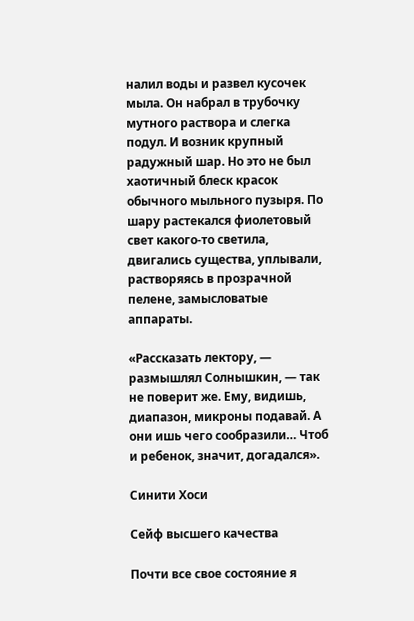налил воды и развел кусочек мыла. Он набрал в трубочку мутного раствора и слегка подул. И возник крупный радужный шар. Но это не был хаотичный блеск красок обычного мыльного пузыря. По шару растекался фиолетовый свет какого-то светила, двигались существа, уплывали, растворяясь в прозрачной пелене, замысловатые аппараты.

«Рассказать лектору, — размышлял Солнышкин, — так не поверит же. Ему, видишь, диапазон, микроны подавай. А они ишь чего сообразили… Чтоб и ребенок, значит, догадался».

Синити Хоси

Сейф высшего качества

Почти все свое состояние я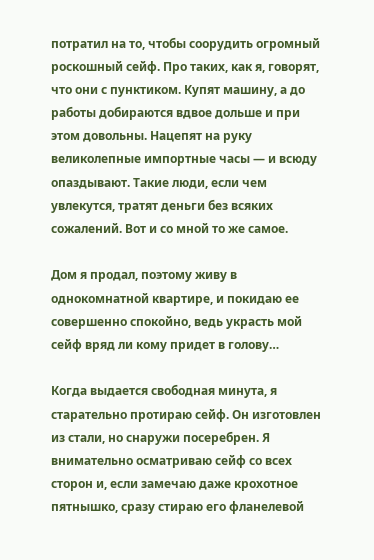потратил на то, чтобы соорудить огромный роскошный сейф. Про таких, как я, говорят, что они с пунктиком. Купят машину, а до работы добираются вдвое дольше и при этом довольны. Нацепят на руку великолепные импортные часы — и всюду опаздывают. Такие люди, если чем увлекутся, тратят деньги без всяких сожалений. Вот и со мной то же самое.

Дом я продал, поэтому живу в однокомнатной квартире, и покидаю ее совершенно спокойно, ведь украсть мой сейф вряд ли кому придет в голову…

Когда выдается свободная минута, я старательно протираю сейф. Он изготовлен из стали, но снаружи посеребрен. Я внимательно осматриваю сейф со всех сторон и, если замечаю даже крохотное пятнышко, сразу стираю его фланелевой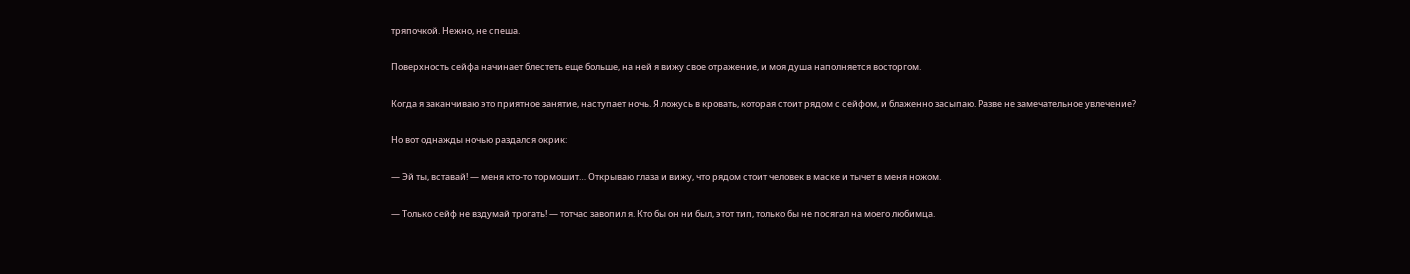тряпочкой. Нежно, не спеша.

Поверхность сейфа начинает блестеть еще больше, на ней я вижу свое отражение, и моя душа наполняется восторгом.

Когда я заканчиваю это приятное занятие, наступает ночь. Я ложусь в кровать, которая стоит рядом с сейфом, и блаженно засыпаю. Разве не замечательное увлечение?

Но вот однажды ночью раздался окрик:

— Эй ты, вставай! — меня кто-то тормошит… Открываю глаза и вижу, что рядом стоит человек в маске и тычет в меня ножом.

— Только сейф не вздумай трогать! — тотчас завопил я. Кто бы он ни был, этот тип, только бы не посягал на моего любимца.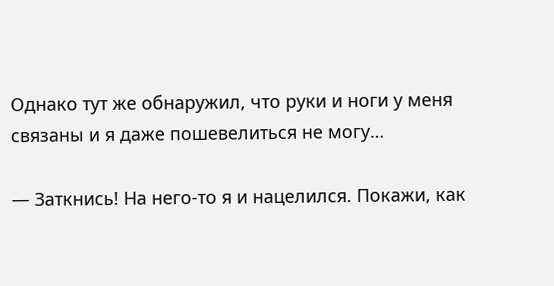Однако тут же обнаружил, что руки и ноги у меня связаны и я даже пошевелиться не могу…

— Заткнись! На него-то я и нацелился. Покажи, как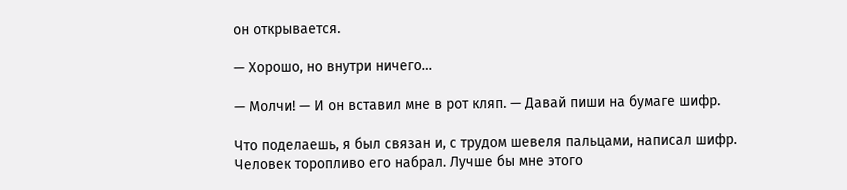он открывается.

— Хорошо, но внутри ничего…

— Молчи! — И он вставил мне в рот кляп. — Давай пиши на бумаге шифр.

Что поделаешь, я был связан и, с трудом шевеля пальцами, написал шифр. Человек торопливо его набрал. Лучше бы мне этого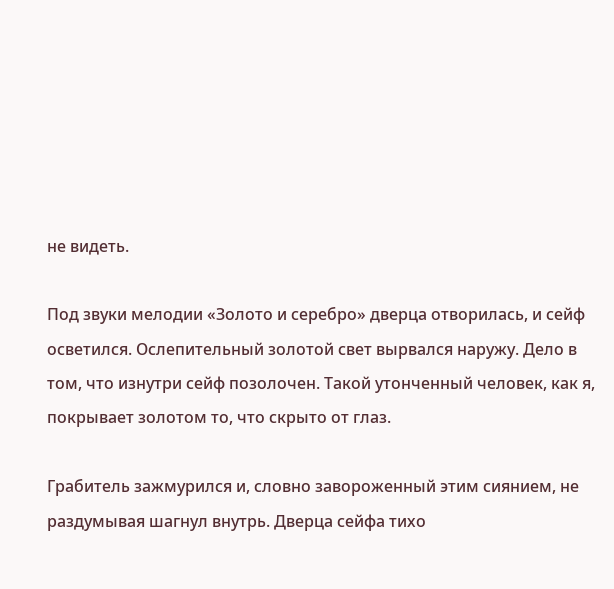не видеть.

Под звуки мелодии «Золото и серебро» дверца отворилась, и сейф осветился. Ослепительный золотой свет вырвался наружу. Дело в том, что изнутри сейф позолочен. Такой утонченный человек, как я, покрывает золотом то, что скрыто от глаз.

Грабитель зажмурился и, словно завороженный этим сиянием, не раздумывая шагнул внутрь. Дверца сейфа тихо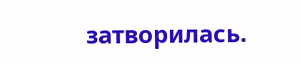затворилась.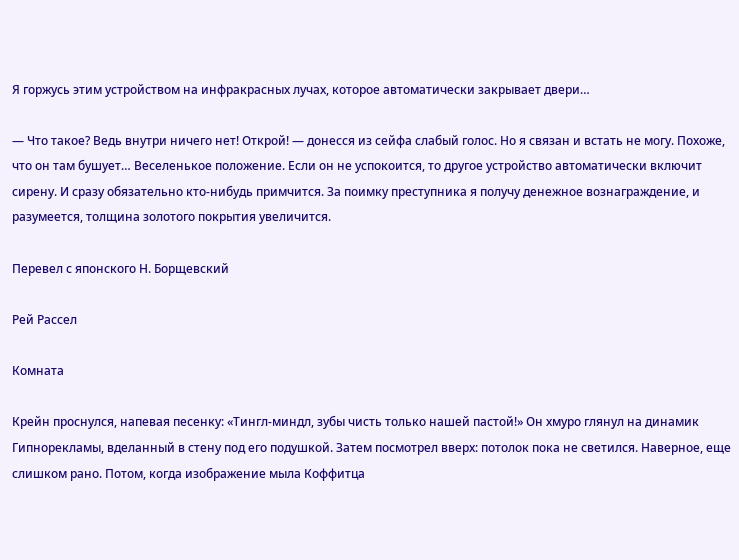Я горжусь этим устройством на инфракрасных лучах, которое автоматически закрывает двери…

— Что такое? Ведь внутри ничего нет! Открой! — донесся из сейфа слабый голос. Но я связан и встать не могу. Похоже, что он там бушует… Веселенькое положение. Если он не успокоится, то другое устройство автоматически включит сирену. И сразу обязательно кто-нибудь примчится. За поимку преступника я получу денежное вознаграждение, и разумеется, толщина золотого покрытия увеличится.

Перевел с японского Н. Борщевский

Рей Рассел

Комната

Крейн проснулся, напевая песенку: «Тингл-миндл, зубы чисть только нашей пастой!» Он хмуро глянул на динамик Гипнорекламы, вделанный в стену под его подушкой. Затем посмотрел вверх: потолок пока не светился. Наверное, еще слишком рано. Потом, когда изображение мыла Коффитца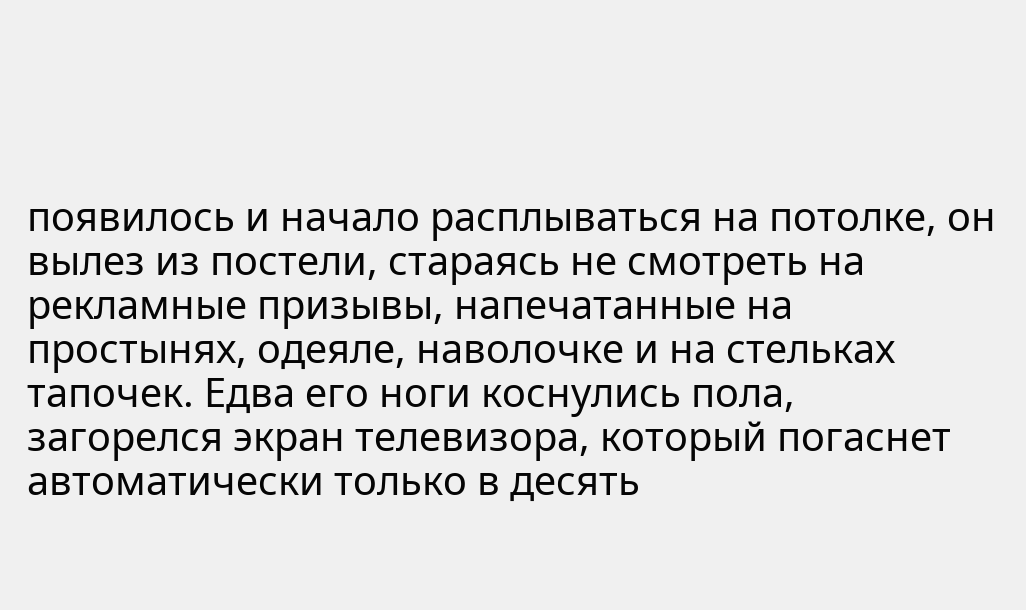появилось и начало расплываться на потолке, он вылез из постели, стараясь не смотреть на рекламные призывы, напечатанные на простынях, одеяле, наволочке и на стельках тапочек. Едва его ноги коснулись пола, загорелся экран телевизора, который погаснет автоматически только в десять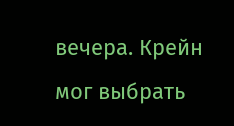вечера. Крейн мог выбрать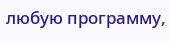любую программу,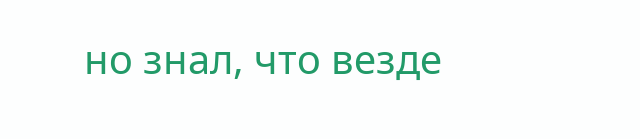но знал, что везде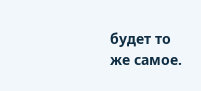будет то же самое.